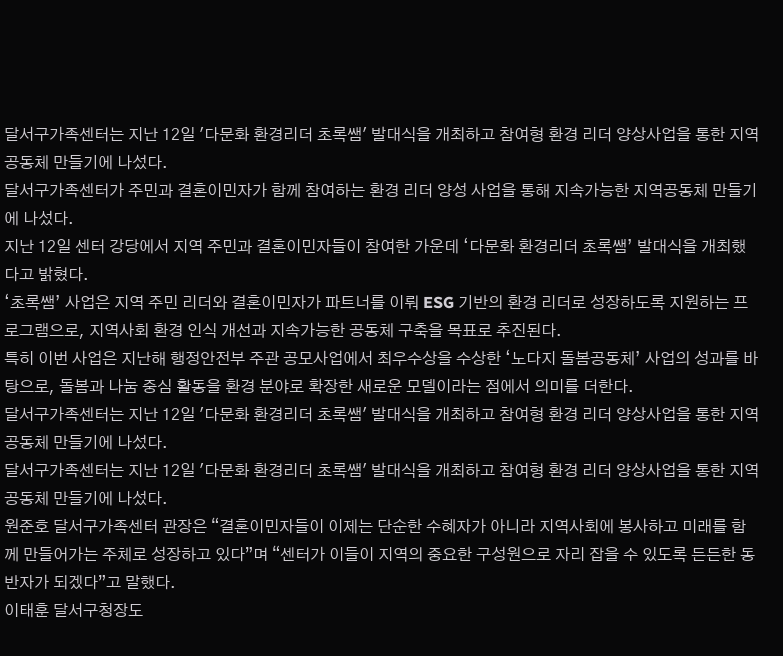달서구가족센터는 지난 12일 '다문화 환경리더 초록쌤' 발대식을 개최하고 참여형 환경 리더 양상사업을 통한 지역공동체 만들기에 나섰다.
달서구가족센터가 주민과 결혼이민자가 함께 참여하는 환경 리더 양성 사업을 통해 지속가능한 지역공동체 만들기에 나섰다.
지난 12일 센터 강당에서 지역 주민과 결혼이민자들이 참여한 가운데 ‘다문화 환경리더 초록쌤’ 발대식을 개최했다고 밝혔다.
‘초록쌤’ 사업은 지역 주민 리더와 결혼이민자가 파트너를 이뤄 ESG 기반의 환경 리더로 성장하도록 지원하는 프로그램으로, 지역사회 환경 인식 개선과 지속가능한 공동체 구축을 목표로 추진된다.
특히 이번 사업은 지난해 행정안전부 주관 공모사업에서 최우수상을 수상한 ‘노다지 돌봄공동체’ 사업의 성과를 바탕으로, 돌봄과 나눔 중심 활동을 환경 분야로 확장한 새로운 모델이라는 점에서 의미를 더한다.
달서구가족센터는 지난 12일 '다문화 환경리더 초록쌤' 발대식을 개최하고 참여형 환경 리더 양상사업을 통한 지역공동체 만들기에 나섰다.
달서구가족센터는 지난 12일 '다문화 환경리더 초록쌤' 발대식을 개최하고 참여형 환경 리더 양상사업을 통한 지역공동체 만들기에 나섰다.
원준호 달서구가족센터 관장은 “결혼이민자들이 이제는 단순한 수혜자가 아니라 지역사회에 봉사하고 미래를 함께 만들어가는 주체로 성장하고 있다”며 “센터가 이들이 지역의 중요한 구성원으로 자리 잡을 수 있도록 든든한 동반자가 되겠다”고 말했다.
이태훈 달서구청장도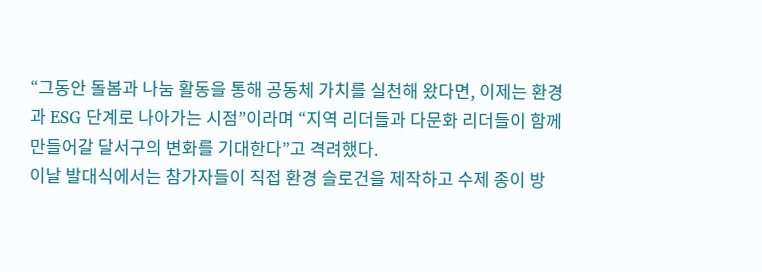“그동안 돌봄과 나눔 활동을 통해 공동체 가치를 실천해 왔다면, 이제는 환경과 ESG 단계로 나아가는 시점”이라며 “지역 리더들과 다문화 리더들이 함께 만들어갈 달서구의 변화를 기대한다”고 격려했다.
이날 발대식에서는 참가자들이 직접 환경 슬로건을 제작하고 수제 종이 방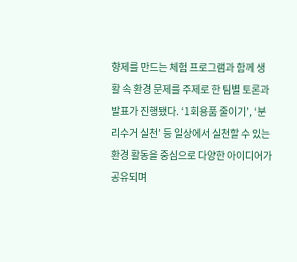향제를 만드는 체험 프로그램과 함께 생활 속 환경 문제를 주제로 한 팀별 토론과 발표가 진행됐다. ‘1회용품 줄이기’, ‘분리수거 실천’ 등 일상에서 실천할 수 있는 환경 활동을 중심으로 다양한 아이디어가 공유되며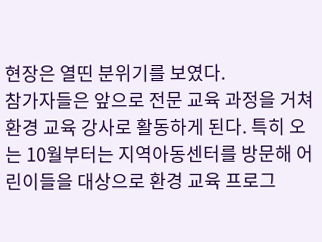현장은 열띤 분위기를 보였다.
참가자들은 앞으로 전문 교육 과정을 거쳐 환경 교육 강사로 활동하게 된다. 특히 오는 10월부터는 지역아동센터를 방문해 어린이들을 대상으로 환경 교육 프로그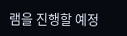램을 진행할 예정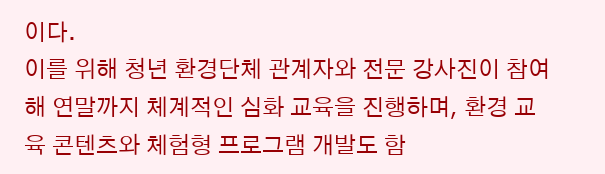이다.
이를 위해 청년 환경단체 관계자와 전문 강사진이 참여해 연말까지 체계적인 심화 교육을 진행하며, 환경 교육 콘텐츠와 체험형 프로그램 개발도 함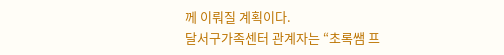께 이뤄질 계획이다.
달서구가족센터 관계자는 “초록쌤 프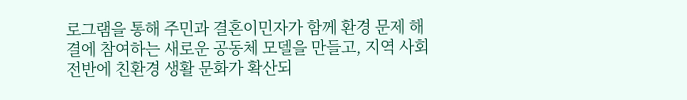로그램을 통해 주민과 결혼이민자가 함께 환경 문제 해결에 참여하는 새로운 공동체 모델을 만들고, 지역 사회 전반에 친환경 생활 문화가 확산되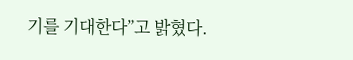기를 기대한다”고 밝혔다.